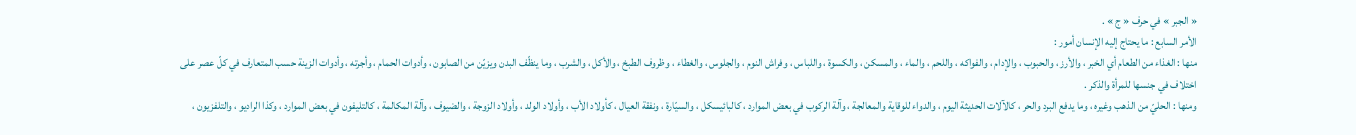« الجبر » في حرف « ج » .
الأمر السابع : ما يحتاج إليه الإنسان أمور :
منها : الغذاء من الطعام أي الخبر ، والأرز ، والحبوب ، والإدام ، والفواكه ، واللحم ، والماء ، والمسكن ، والكسوة ، واللباس ، وفراش النوم ، والجلوس ، والغطاء ، وظروف الطبخ ، والأكل ، والشرب ، وما ينظّف البدن ويزيّن من الصابون ، وأدوات الحمام ، وأجرته ، وأدوات الزينة حسب المتعارف في كلّ عصر على اختلاف في جنسها للمرأة والذكر .
ومنها : الحليّ من الذهب وغيره ، وما يدفع البرد والحر ، كالآلات الحديثة اليوم ، والدواء للوقاية والمعالجة ، وآلة الركوب في بعض الموارد ، كالبائيسكل ، والسيّارة ، ونفقة العيال ، كأولاد الأب ، وأولاد الولد ، وأولاد الزوجة ، والضيوف ، وآلة المكالمة ، كالتليفون في بعض الموارد ، وكذا الراديو ، والتلفزيون ،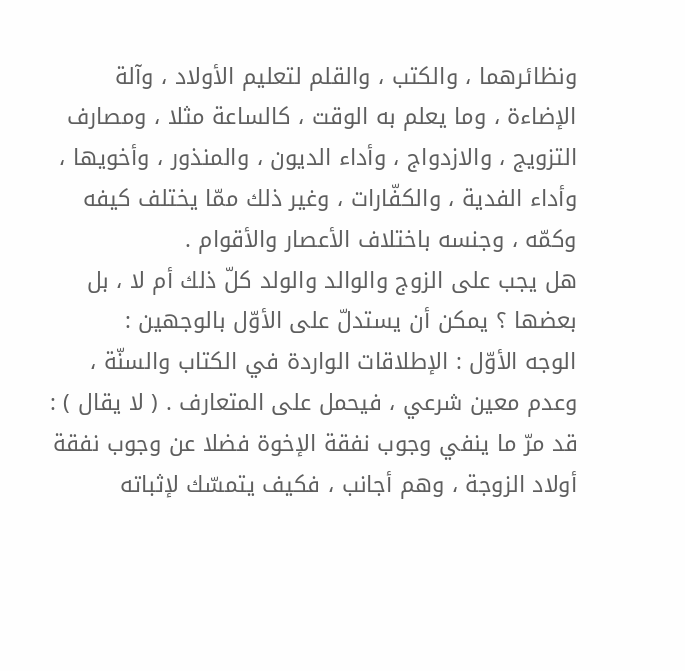ونظائرهما ، والكتب ، والقلم لتعليم الأولاد ، وآلة الإضاءة ، وما يعلم به الوقت ، كالساعة مثلا ، ومصارف التزويج ، والازدواج ، وأداء الديون ، والمنذور ، وأخويها ، وأداء الفدية ، والكفّارات ، وغير ذلك ممّا يختلف كيفه وكمّه ، وجنسه باختلاف الأعصار والأقوام .
هل يجب على الزوج والوالد والولد كلّ ذلك أم لا ، بل بعضها ؟ يمكن أن يستدلّ على الأوّل بالوجهين :
الوجه الأوّل : الإطلاقات الواردة في الكتاب والسنّة ، وعدم معين شرعي ، فيحمل على المتعارف . ( لا يقال ) : قد مرّ ما ينفي وجوب نفقة الإخوة فضلا عن وجوب نفقة أولاد الزوجة ، وهم أجانب ، فكيف يتمسّك لإثباته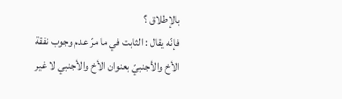بالإطلاق ؟
فإنّه يقال : الثابت في ما مرّ عدم وجوب نفقة الأخ والأجنبيّ بعنوان الأخ والأجنبي لا غير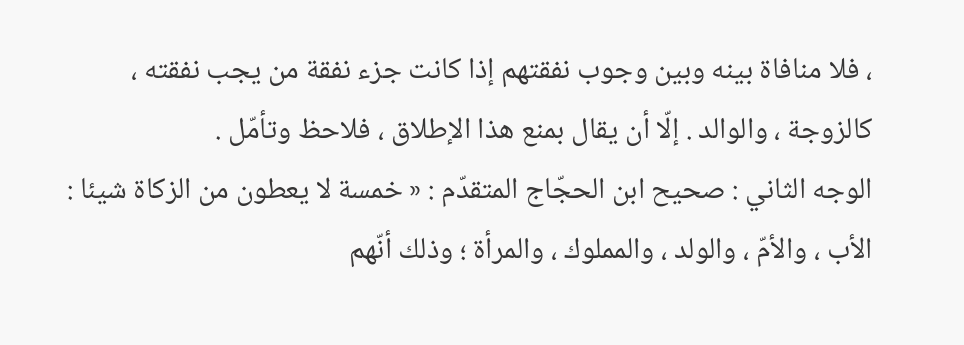، فلا منافاة بينه وبين وجوب نفقتهم إذا كانت جزء نفقة من يجب نفقته ، كالزوجة ، والوالد . إلّا أن يقال بمنع هذا الإطلاق ، فلاحظ وتأمّل .
الوجه الثاني : صحيح ابن الحجّاج المتقدّم : « خمسة لا يعطون من الزكاة شيئا : الأب ، والأمّ ، والولد ، والمملوك ، والمرأة ؛ وذلك أنّهم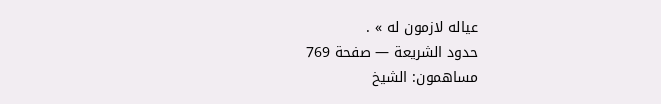عياله لازمون له » .
حدود الشريعة — صفحة 769
مساهمون: الشيخ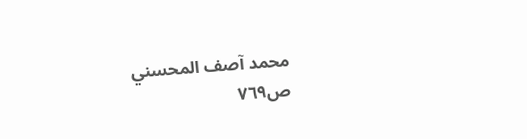محمد آصف المحسني
ص٧٦٩